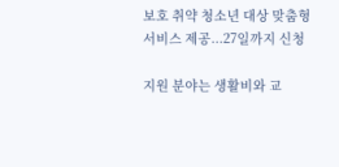보호 취약 청소년 대상 맞춤형 서비스 제공...27일까지 신청

지원 분야는 생활비와 교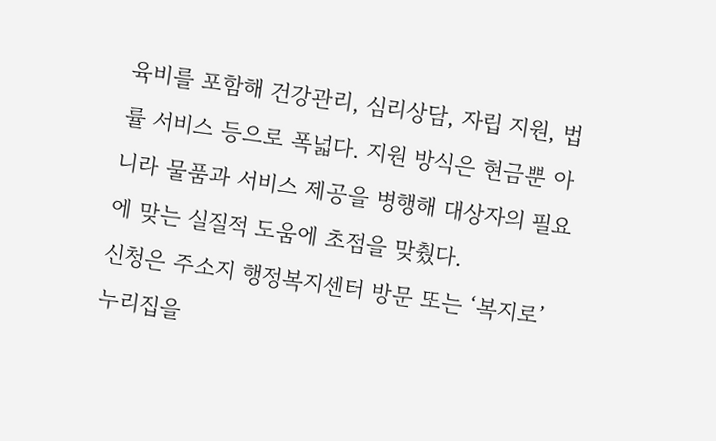육비를 포함해 건강관리, 심리상담, 자립 지원, 법률 서비스 등으로 폭넓다. 지원 방식은 현금뿐 아니라 물품과 서비스 제공을 병행해 대상자의 필요에 맞는 실질적 도움에 초점을 맞췄다.
신청은 주소지 행정복지센터 방문 또는 ‘복지로’ 누리집을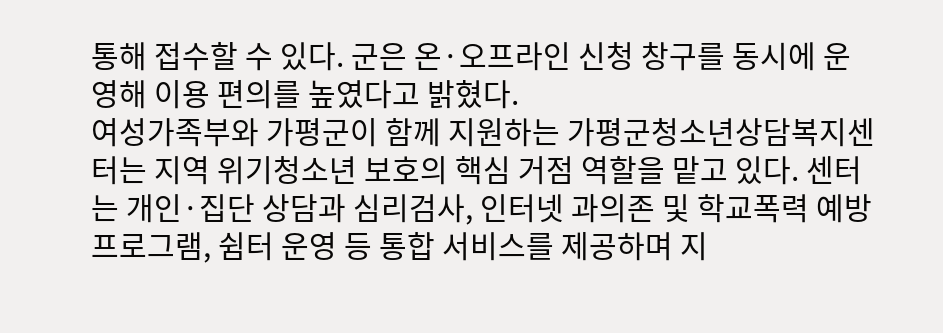통해 접수할 수 있다. 군은 온·오프라인 신청 창구를 동시에 운영해 이용 편의를 높였다고 밝혔다.
여성가족부와 가평군이 함께 지원하는 가평군청소년상담복지센터는 지역 위기청소년 보호의 핵심 거점 역할을 맡고 있다. 센터는 개인·집단 상담과 심리검사, 인터넷 과의존 및 학교폭력 예방 프로그램, 쉼터 운영 등 통합 서비스를 제공하며 지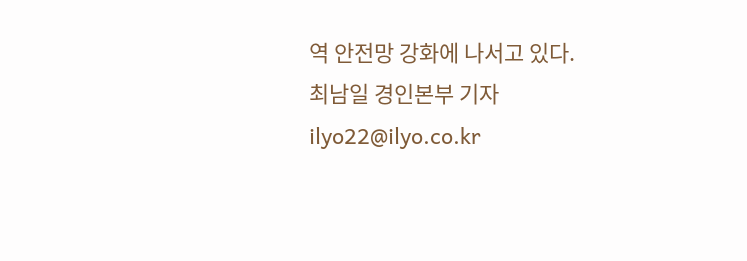역 안전망 강화에 나서고 있다.
최남일 경인본부 기자 ilyo22@ilyo.co.kr